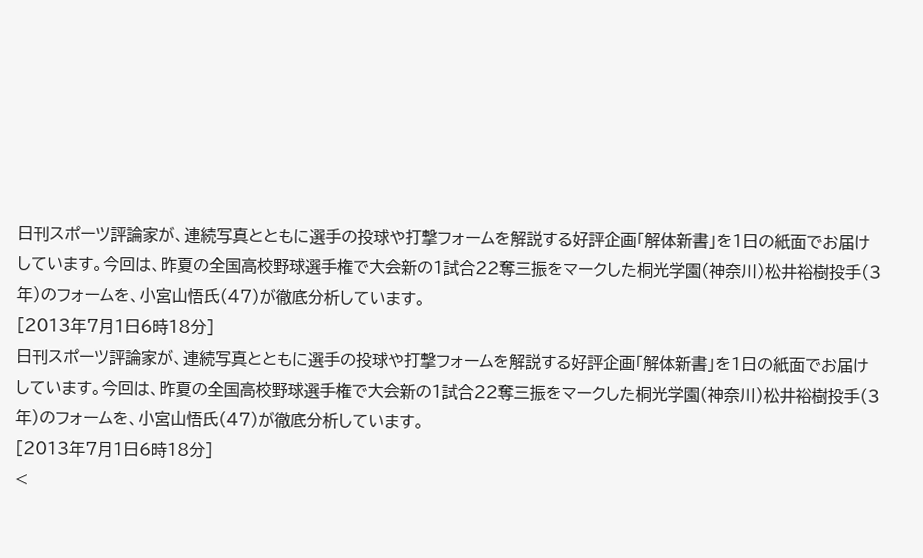日刊スポーツ評論家が、連続写真とともに選手の投球や打撃フォームを解説する好評企画「解体新書」を1日の紙面でお届けしています。今回は、昨夏の全国高校野球選手権で大会新の1試合22奪三振をマークした桐光学園(神奈川)松井裕樹投手(3年)のフォームを、小宮山悟氏(47)が徹底分析しています。
[2013年7月1日6時18分]
日刊スポーツ評論家が、連続写真とともに選手の投球や打撃フォームを解説する好評企画「解体新書」を1日の紙面でお届けしています。今回は、昨夏の全国高校野球選手権で大会新の1試合22奪三振をマークした桐光学園(神奈川)松井裕樹投手(3年)のフォームを、小宮山悟氏(47)が徹底分析しています。
[2013年7月1日6時18分]
<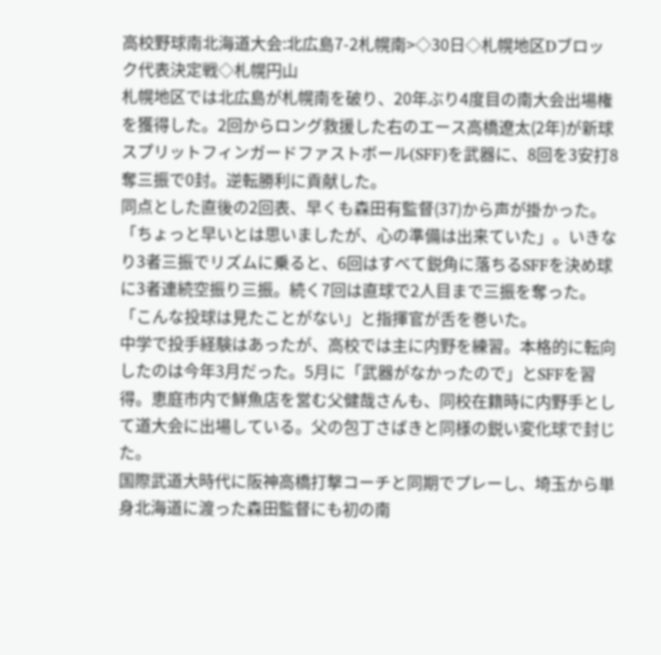高校野球南北海道大会:北広島7-2札幌南>◇30日◇札幌地区Dブロック代表決定戦◇札幌円山
札幌地区では北広島が札幌南を破り、20年ぶり4度目の南大会出場権を獲得した。2回からロング救援した右のエース高橋遼太(2年)が新球スプリットフィンガードファストボール(SFF)を武器に、8回を3安打8奪三振で0封。逆転勝利に貢献した。
同点とした直後の2回表、早くも森田有監督(37)から声が掛かった。「ちょっと早いとは思いましたが、心の準備は出来ていた」。いきなり3者三振でリズムに乗ると、6回はすべて鋭角に落ちるSFFを決め球に3者連続空振り三振。続く7回は直球で2人目まで三振を奪った。「こんな投球は見たことがない」と指揮官が舌を巻いた。
中学で投手経験はあったが、高校では主に内野を練習。本格的に転向したのは今年3月だった。5月に「武器がなかったので」とSFFを習得。恵庭市内で鮮魚店を営む父健哉さんも、同校在籍時に内野手として道大会に出場している。父の包丁さばきと同様の鋭い変化球で封じた。
国際武道大時代に阪神高橋打撃コーチと同期でプレーし、埼玉から単身北海道に渡った森田監督にも初の南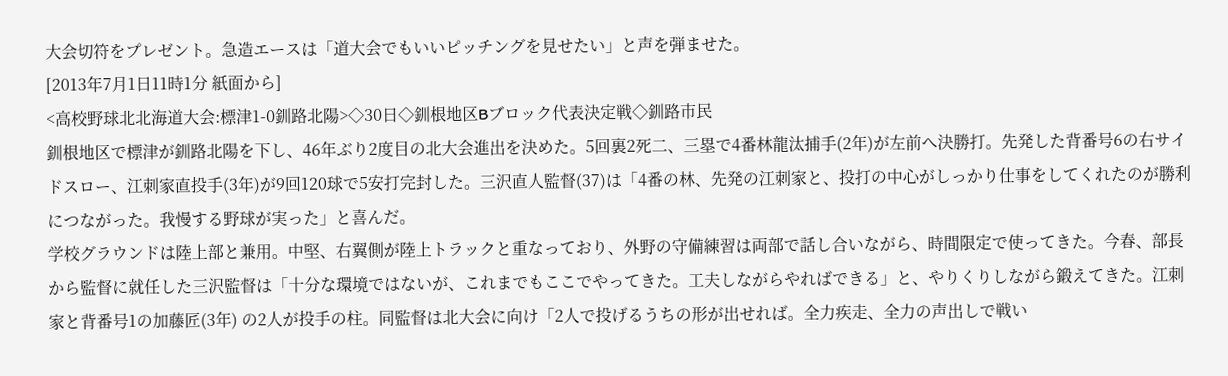大会切符をプレゼント。急造エースは「道大会でもいいピッチングを見せたい」と声を弾ませた。
[2013年7月1日11時1分 紙面から]
<高校野球北北海道大会:標津1-0釧路北陽>◇30日◇釧根地区Bブロック代表決定戦◇釧路市民
釧根地区で標津が釧路北陽を下し、46年ぶり2度目の北大会進出を決めた。5回裏2死二、三塁で4番林龍汰捕手(2年)が左前へ決勝打。先発した背番号6の右サイドスロー、江刺家直投手(3年)が9回120球で5安打完封した。三沢直人監督(37)は「4番の林、先発の江刺家と、投打の中心がしっかり仕事をしてくれたのが勝利につながった。我慢する野球が実った」と喜んだ。
学校グラウンドは陸上部と兼用。中堅、右翼側が陸上トラックと重なっており、外野の守備練習は両部で話し合いながら、時間限定で使ってきた。今春、部長から監督に就任した三沢監督は「十分な環境ではないが、これまでもここでやってきた。工夫しながらやればできる」と、やりくりしながら鍛えてきた。江刺家と背番号1の加藤匠(3年) の2人が投手の柱。同監督は北大会に向け「2人で投げるうちの形が出せれば。全力疾走、全力の声出しで戦い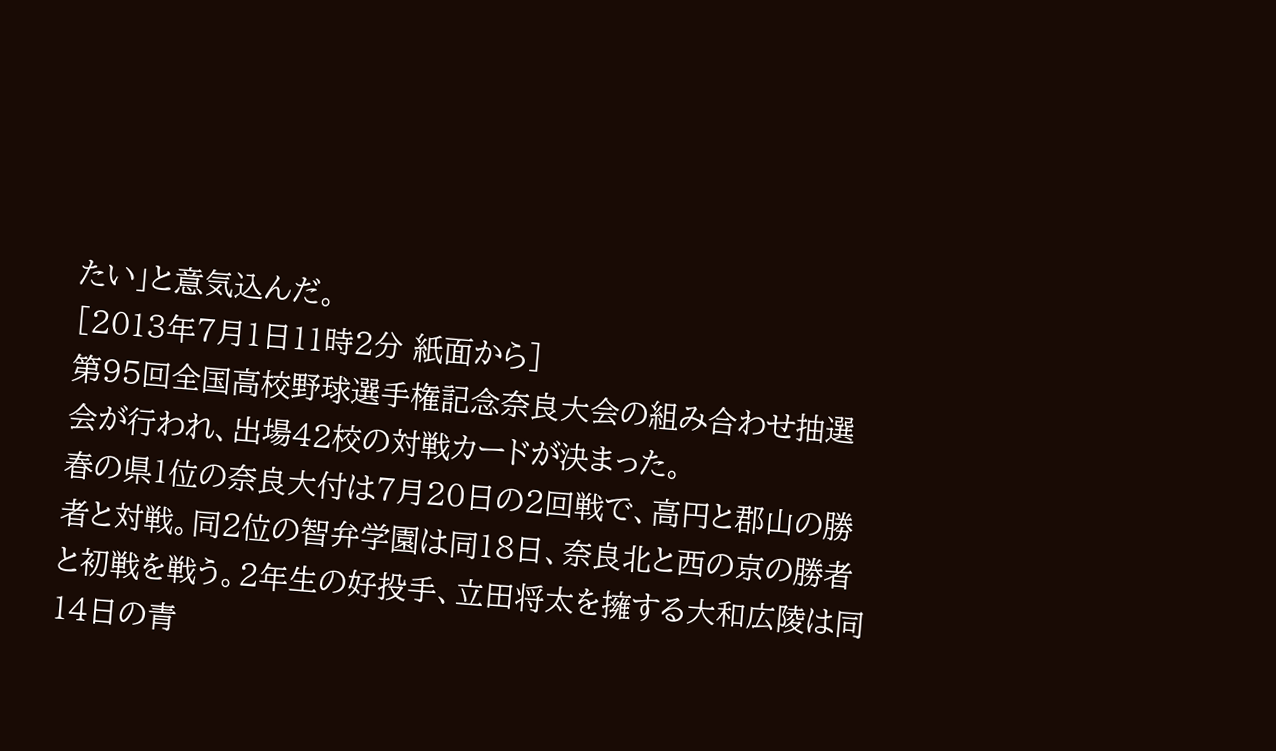たい」と意気込んだ。
[2013年7月1日11時2分 紙面から]
第95回全国高校野球選手権記念奈良大会の組み合わせ抽選会が行われ、出場42校の対戦カードが決まった。
春の県1位の奈良大付は7月20日の2回戦で、高円と郡山の勝者と対戦。同2位の智弁学園は同18日、奈良北と西の京の勝者と初戦を戦う。2年生の好投手、立田将太を擁する大和広陵は同14日の青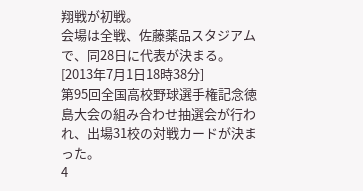翔戦が初戦。
会場は全戦、佐藤薬品スタジアムで、同28日に代表が決まる。
[2013年7月1日18時38分]
第95回全国高校野球選手権記念徳島大会の組み合わせ抽選会が行われ、出場31校の対戦カードが決まった。
4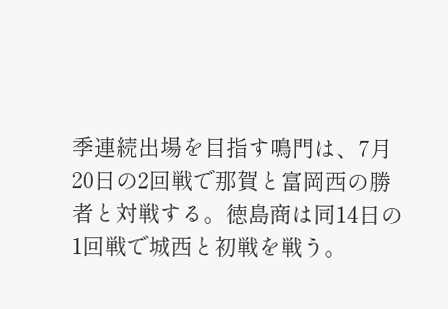季連続出場を目指す鳴門は、7月20日の2回戦で那賀と富岡西の勝者と対戦する。徳島商は同14日の1回戦で城西と初戦を戦う。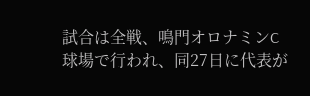試合は全戦、鳴門オロナミンC球場で行われ、同27日に代表が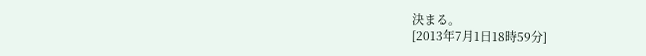決まる。
[2013年7月1日18時59分]